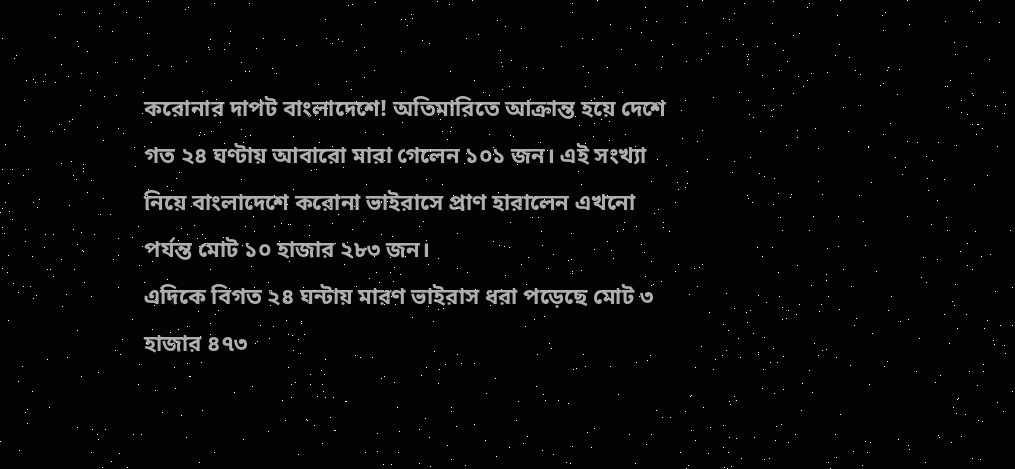করোনার দাপট বাংলাদেশে! অতিমারিতে আক্রান্ত হয়ে দেশে গত ২৪ ঘণ্টায় আবারো মারা গেলেন ১০১ জন। এই সংখ্যা নিয়ে বাংলাদেশে করোনা ভাইরাসে প্রাণ হারালেন এখনো পর্যন্ত মোট ১০ হাজার ২৮৩ জন।
এদিকে বিগত ২৪ ঘন্টায় মারণ ভাইরাস ধরা পড়েছে মোট ৩ হাজার ৪৭৩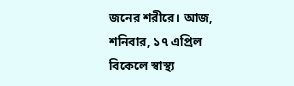জনের শরীরে। আজ, শনিবার, ১৭ এপ্রিল বিকেলে স্বাস্থ্য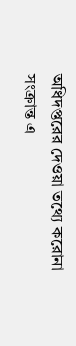অধিদপ্তরের দেওয়া তথ্যে করোনা সংক্রান্ত এ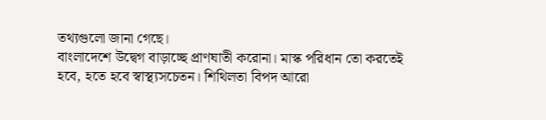তথ্যগুলো জানা গেছে।
বাংলাদেশে উদ্বেগ বাড়াচ্ছে প্রাণঘাতী করোনা। মাস্ক পরিধান তো করতেই হবে, হতে হবে স্বাস্থ্যসচেতন। শিথিলতা বিপদ আরো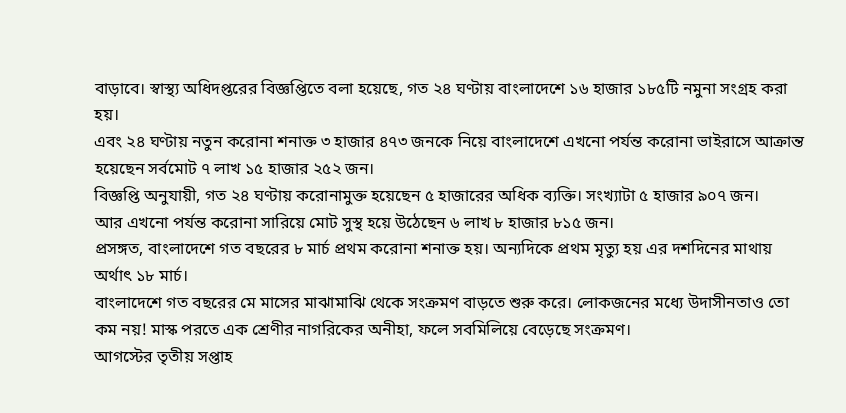বাড়াবে। স্বাস্থ্য অধিদপ্তরের বিজ্ঞপ্তিতে বলা হয়েছে, গত ২৪ ঘণ্টায় বাংলাদেশে ১৬ হাজার ১৮৫টি নমুনা সংগ্রহ করা হয়।
এবং ২৪ ঘণ্টায় নতুন করোনা শনাক্ত ৩ হাজার ৪৭৩ জনকে নিয়ে বাংলাদেশে এখনো পর্যন্ত করোনা ভাইরাসে আক্রান্ত হয়েছেন সর্বমোট ৭ লাখ ১৫ হাজার ২৫২ জন।
বিজ্ঞপ্তি অনুযায়ী, গত ২৪ ঘণ্টায় করোনামুক্ত হয়েছেন ৫ হাজারের অধিক ব্যক্তি। সংখ্যাটা ৫ হাজার ৯০৭ জন।
আর এখনো পর্যন্ত করোনা সারিয়ে মোট সুস্থ হয়ে উঠেছেন ৬ লাখ ৮ হাজার ৮১৫ জন।
প্রসঙ্গত, বাংলাদেশে গত বছরের ৮ মার্চ প্রথম করোনা শনাক্ত হয়। অন্যদিকে প্রথম মৃত্যু হয় এর দশদিনের মাথায় অর্থাৎ ১৮ মার্চ।
বাংলাদেশে গত বছরের মে মাসের মাঝামাঝি থেকে সংক্রমণ বাড়তে শুরু করে। লোকজনের মধ্যে উদাসীনতাও তো কম নয়! মাস্ক পরতে এক শ্রেণীর নাগরিকের অনীহা, ফলে সবমিলিয়ে বেড়েছে সংক্রমণ।
আগস্টের তৃতীয় সপ্তাহ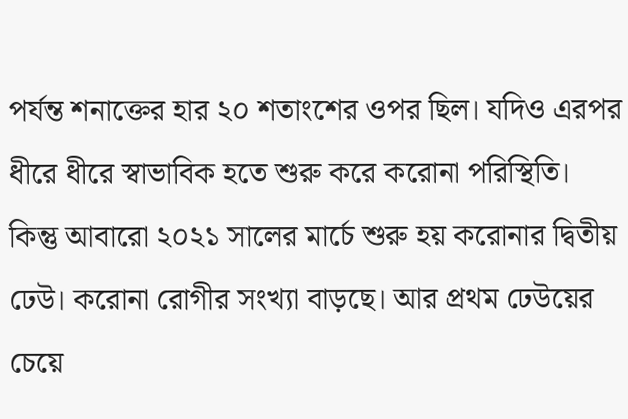পর্যন্ত শনাক্তের হার ২০ শতাংশের ওপর ছিল। যদিও এরপর ধীরে ধীরে স্বাভাবিক হতে শুরু করে করোনা পরিস্থিতি।
কিন্তু আবারো ২০২১ সালের মার্চে শুরু হয় করোনার দ্বিতীয় ঢেউ। করোনা রোগীর সংখ্যা বাড়ছে। আর প্রথম ঢেউয়ের চেয়ে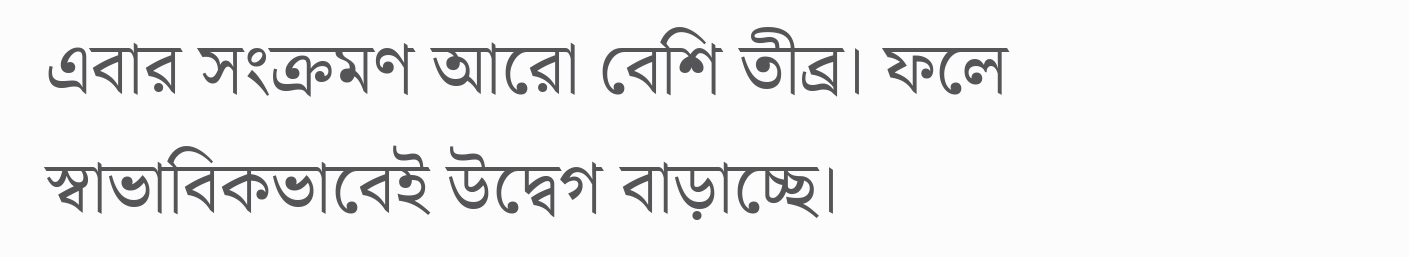এবার সংক্রমণ আরো বেশি তীব্র। ফলে স্বাভাবিকভাবেই উদ্বেগ বাড়াচ্ছে।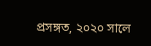প্রসঙ্গত, ২০২০ সালে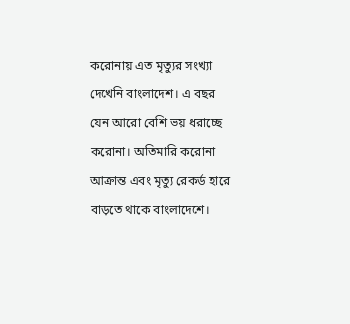করোনায় এত মৃত্যুর সংখ্যা দেখেনি বাংলাদেশ। এ বছর যেন আরো বেশি ভয় ধরাচ্ছে করোনা। অতিমারি করোনা আক্রান্ত এবং মৃত্যু রেকর্ড হারে বাড়তে থাকে বাংলাদেশে।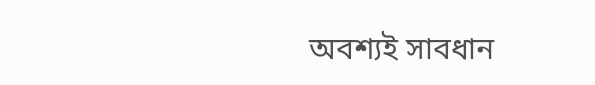অবশ্যই সাবধান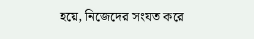হয়ে, নিজেদের সংযত করে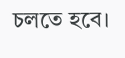চলতে হবে।